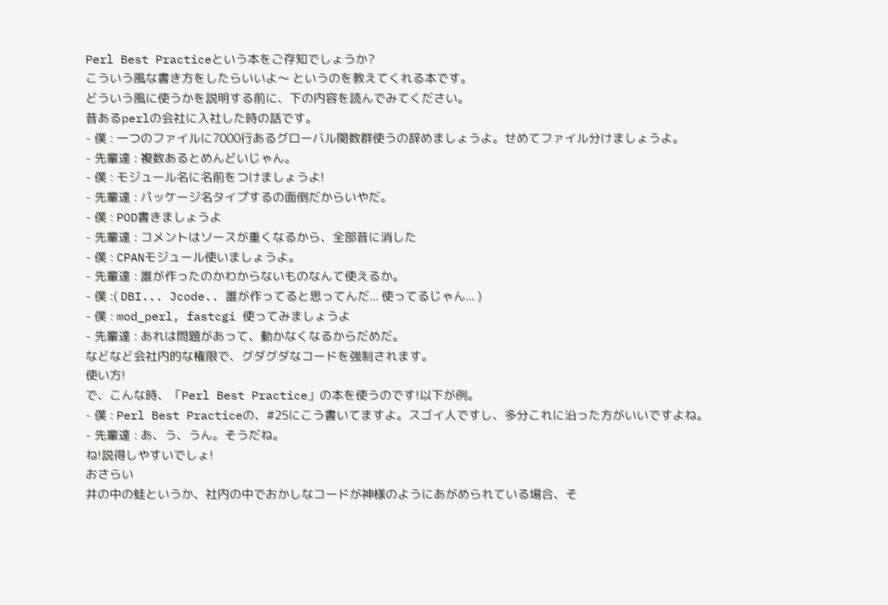Perl Best Practiceという本をご存知でしょうか?
こういう風な書き方をしたらいいよ〜 というのを教えてくれる本です。
どういう風に使うかを説明する前に、下の内容を読んでみてください。
昔あるperlの会社に入社した時の話です。
- 僕 : 一つのファイルに7000行あるグローバル関数群使うの辞めましょうよ。せめてファイル分けましょうよ。
- 先輩達 : 複数あるとめんどいじゃん。
- 僕 : モジュール名に名前をつけましょうよ!
- 先輩達 : パッケージ名タイプするの面倒だからいやだ。
- 僕 : POD書きましょうよ
- 先輩達 : コメントはソースが重くなるから、全部昔に消した
- 僕 : CPANモジュール使いましょうよ。
- 先輩達 : 誰が作ったのかわからないものなんて使えるか。
- 僕 :( DBI... Jcode.. 誰が作ってると思ってんだ... 使ってるじゃん... )
- 僕 : mod_perl, fastcgi 使ってみましょうよ
- 先輩達 : あれは問題があって、動かなくなるからだめだ。
などなど会社内的な権限で、グダグダなコードを強制されます。
使い方!
で、こんな時、「Perl Best Practice」の本を使うのです!以下が例。
- 僕 : Perl Best Practiceの、#25にこう書いてますよ。スゴイ人ですし、多分これに沿った方がいいですよね。
- 先輩達 : あ、う、うん。そうだね。
ね!説得しやすいでしょ!
おさらい
井の中の蛙というか、社内の中でおかしなコードが神様のようにあがめられている場合、そ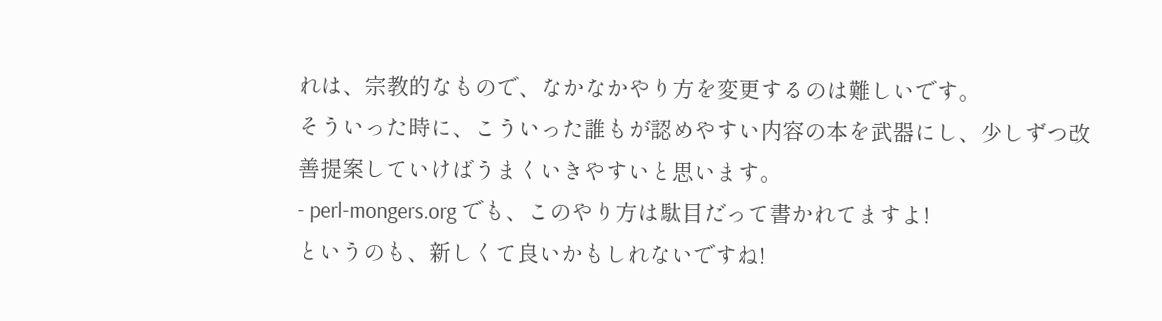れは、宗教的なもので、なかなかやり方を変更するのは難しいです。
そういった時に、こういった誰もが認めやすい内容の本を武器にし、少しずつ改善提案していけばうまくいきやすいと思います。
- perl-mongers.org でも、このやり方は駄目だって書かれてますよ!
というのも、新しくて良いかもしれないですね!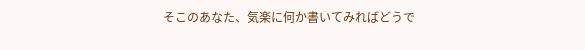そこのあなた、気楽に何か書いてみればどうで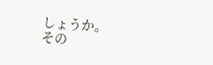しょうか。
その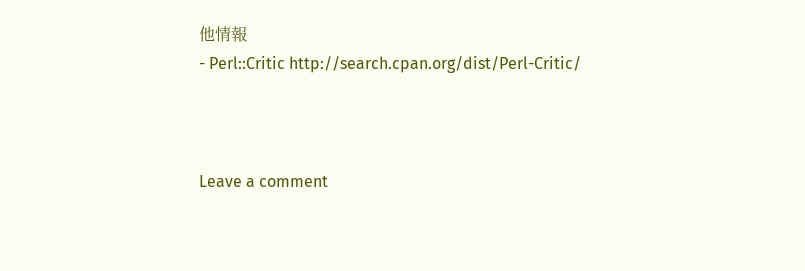他情報
- Perl::Critic http://search.cpan.org/dist/Perl-Critic/



Leave a comment